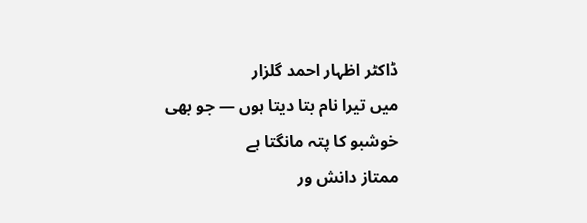ڈاکٹر اظہار احمد گلزار
میں تیرا نام بتا دیتا ہوں — جو بھی خوشبو کا پتہ مانگتا ہے
ممتاز دانش ور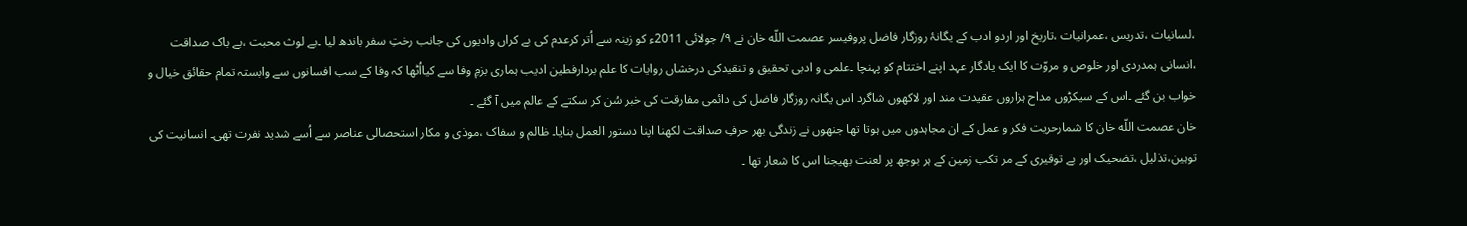،لسانیات ،تدریس ،عمرانیات ،تاریخ اور اردو ادب کے یگانۂ روزگار فاضل پروفیسر عصمت اللّه خان نے ٩/ جولائی 2011ء کو زینہ سے اُتر کرعدم کی بے کراں وادیوں کی جانب رختِ سفر باندھ لیا ۔بے لوث محبت ،بے باک صداقت ،انسانی ہمدردی اور خلوص و مروّت کا ایک یادگار عہد اپنے اختتام کو پہنچا ۔علمی و ادبی تحقیق و تنقیدکی درخشاں روایات کا علم بردارفطین ادیب ہماری بزمِ وفا سے کیااُٹھا کہ وفا کے سب افسانوں سے وابستہ تمام حقائق خیال و خواب بن گئے ۔اس کے سیکڑوں مداح ہزاروں عقیدت مند اور لاکھوں شاگرد اس یگانہ روزگار فاضل کی دائمی مفارقت کی خبر سُن کر سکتے کے عالم میں آ گئے ۔
خان عصمت اللّه خان کا شمارحریت فکر و عمل کے ان مجاہدوں میں ہوتا تھا جنھوں نے زندگی بھر حرفِ صداقت لکھنا اپنا دستور العمل بنایا۔ ظالم و سفاک ،موذی و مکار استحصالی عناصر سے اُسے شدید نفرت تھی۔ انسانیت کی توہین،تذلیل ،تضحیک اور بے توقیری کے مر تکب زمین کے ہر بوجھ پر لعنت بھیجنا اس کا شعار تھا ۔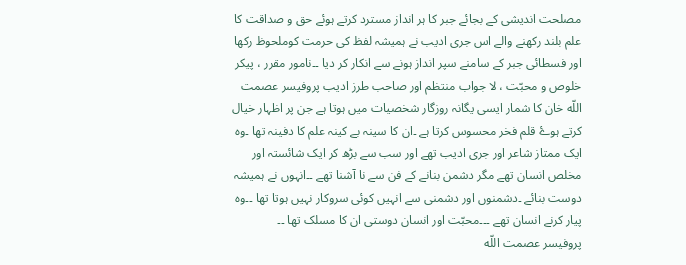مصلحت اندیشی کے بجائے جبر کا ہر انداز مسترد کرتے ہوئے حق و صداقت کا علم بلند رکھنے والے اس جری ادیب نے ہمیشہ لفظ کی حرمت کوملحوظ رکھا اور فسطائی جبر کے سامنے سپر انداز ہونے سے انکار کر دیا ۔۔نامور مقرر ، پیکر خلوص و محبّت ، لا جواب منتظم اور صاحب طرز ادیب پروفیسر عصمت اللّه خان کا شمار ایسی یگانہ روزگار شخصیات میں ہوتا ہے جن پر اظہار خیال کرتے ہوۓ قلم فخر محسوس کرتا ہے ۔ان کا سینہ بے کینہ علم کا دفینہ تھا ۔وہ ایک ممتاز شاعر اور جری ادیب تھے اور سب سے بڑھ کر ایک شائستہ اور مخلص انسان تھے مگر دشمن بنانے کے فن سے نا آشنا تھے ۔۔انہوں نے ہمیشہ دوست بنائے ۔دشمنوں اور دشمنی سے انہیں کوئی سروکار نہیں ہوتا تھا ۔۔وہ پیار کرنے انسان تھے ۔۔۔محبّت اور انسان دوستی ان کا مسلک تھا ۔۔
پروفیسر عصمت اللّه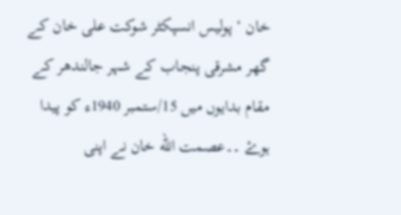خان ‘ پولیس انسپکٹر شوکت علی خان کے گھر مشرقی پنجاب کے شہر جالندھر کے مقام بدایوں میں 15/ستمبر 1940ء کو پیدا ہوۓ ۔۔عصمت اللّه خان نے اپنی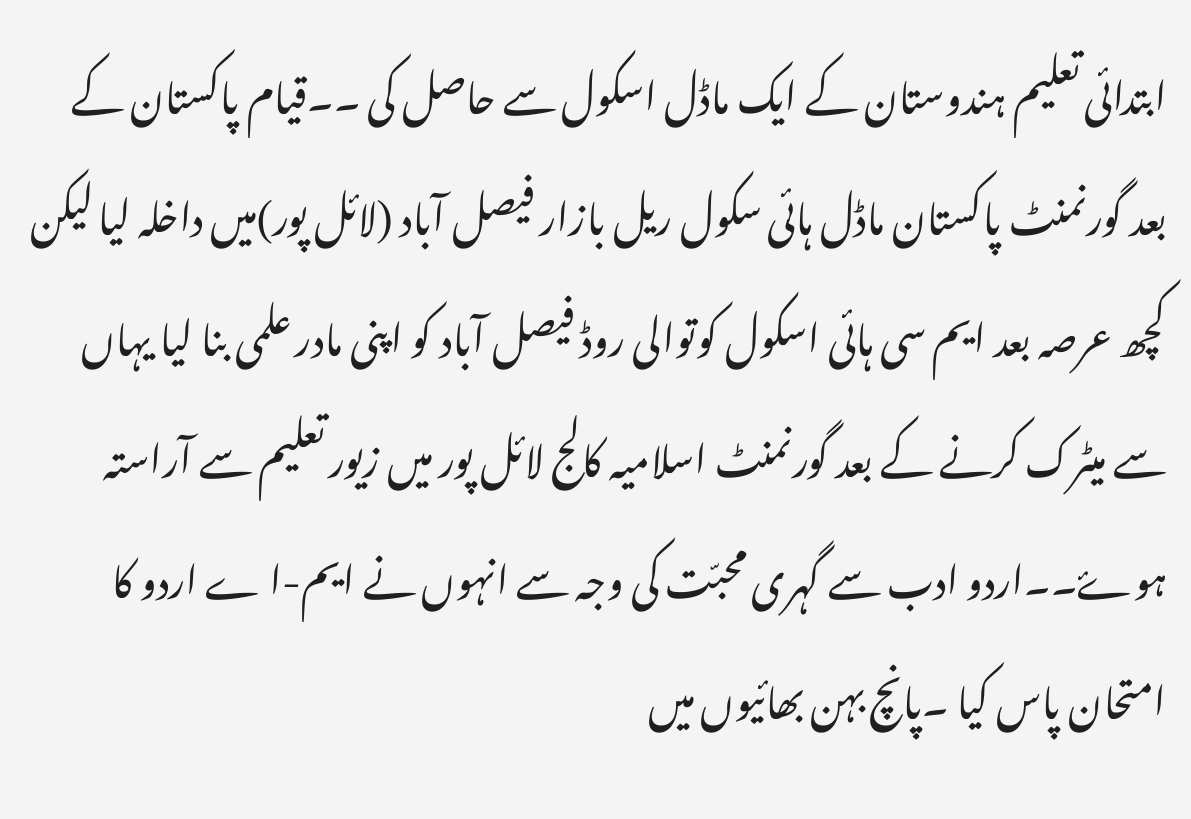ابتدائی تعلیم ہندوستان کے ایک ماڈل اسکول سے حاصل کی ۔۔قیام پاکستان کے بعد گورنمنٹ پاکستان ماڈل ہائی سکول ریل بازار فیصل آباد (لائل پور)میں داخلہ لیا لیکن کچھ عرصہ بعد ایم سی ہائی اسکول کوتوالی روڈ فیصل آباد کو اپنی مادر علمی بنا لیا یہاں سے میٹرک کرنے کے بعد گورنمنٹ اسلامیہ کالج لائل پور میں زیور تعلیم سے آراستہ ہوۓ۔۔اردو ادب سے گہری محبّت کی وجہ سے انہوں نے ایم-ا ے اردو کا امتحان پاس کیا ۔پانچ بہن بھائیوں میں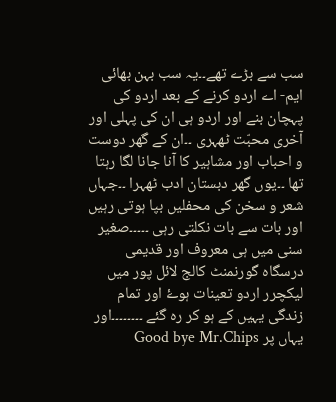سب سے بڑے تھے۔۔یہ سب بہن بھائی ایم- اے اردو کرنے کے بعد اردو کی پہچان بنے اور اردو ہی ان کی پہلی اور آخری محبّت ٹھہری ۔۔ان کے گھر دوست و احباب اور مشاہیر کا آنا جانا لگا رہتا تھا ۔۔یوں گھر دبستان ادب ٹھہرا ۔۔جہاں شعر و سخن کی محفلیں بپا ہوتی رہیں اور بات سے بات نکلتی رہی ۔۔۔۔۔صغیر سنی میں ہی معروف اور قدیمی درسگاہ گورنمنٹ کالج لائل پور میں لیکچرر اردو تعینات ہوۓ اور تمام زندگی یہیں کے ہو کر رہ گئے ۔۔۔۔۔۔۔۔اور یہاں پر Good bye Mr.Chips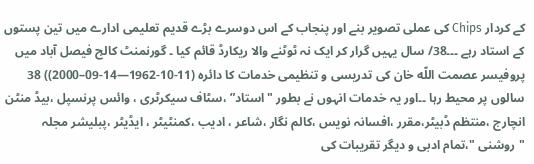کے کردار Chips کی عملی تصویر بنے اور پنجاب کے اس دوسرے بڑے قدیم تعلیمی ادارے میں تین پستوں کے استاد رہے ۔۔۔38/ سال یہیں گرار کر ایک نہ ٹوٹنے والا ریکارڈ قائم کیا ۔ گورنمنٹ کالج فیصل آباد میں پروفیسر عصمت اللّه خان کی تدریسی و تنظیمی خدمات کا دائرہ (11-10-1962—14-09–2000)) 38 سالوں پر محیط رہا ۔۔اور یہ خدمات انہوں نے بطور "استاد” ،سٹاف سیکرٹری ، وائس پرنسپل ،بیڈ منٹن انچارج ،منتظم ڈبیٹر،مقرر ،افسانہ نویس ،کالم نگار ،شاعر ، ادیب ،کمنٹیٹر ، ایڈیٹر ،پبلیشر مجلہ "روشنی "،تمام ادبی و دیگر تقریبات کی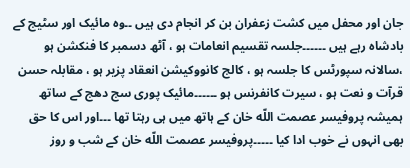جان اور محفل میں کشت زعفران بن کر انجام دی ہیں ۔۔وہ مائیک اور سٹیج کے بادشاہ رہے ہیں ۔۔۔۔۔۔جلسہ تقسیم انعامات ہو ، آٹھ دسمبر کا فنکشن ہو ،سالانہ سپورٹس کا جلسہ ہو ، کالج کانووکیشن انعقاد پزیر ہو ، مقابلہ حسن قرآت و نعت ہو ، سیرت کانفرنس ہو ۔۔۔۔۔۔مائیک پوری سج دھج کے ساتھ ہمیشہ پروفیسر عصمت اللّه خان کے ہاتھ میں ہی رہتا تھا ۔۔۔اور اس کا حق بھی انہوں نے خوب ادا کیا ۔۔۔۔۔پروفیسر عصمت اللّه خان کے شب و روز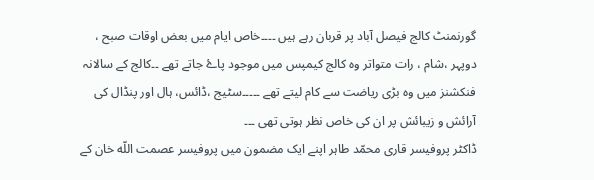گورنمنٹ کالج فیصل آباد پر قربان رہے ہیں ۔۔۔۔خاص ایام میں بعض اوقات صبح ، دوپہر ،شام ، رات متواتر وہ کالج کیمپس میں موجود پاۓ جاتے تھے ۔۔کالج کے سالانہ فنکشنز میں وہ بڑی ریاضت سے کام لیتے تھے ۔۔۔۔۔سٹیج ،ڈائس، ہال اور پنڈال کی آرائش و زیبائش پر ان کی خاص نظر ہوتی تھی ۔۔۔
ڈاکٹر پروفیسر قاری محمّد طاہر اپنے ایک مضمون میں پروفیسر عصمت اللّه خان کے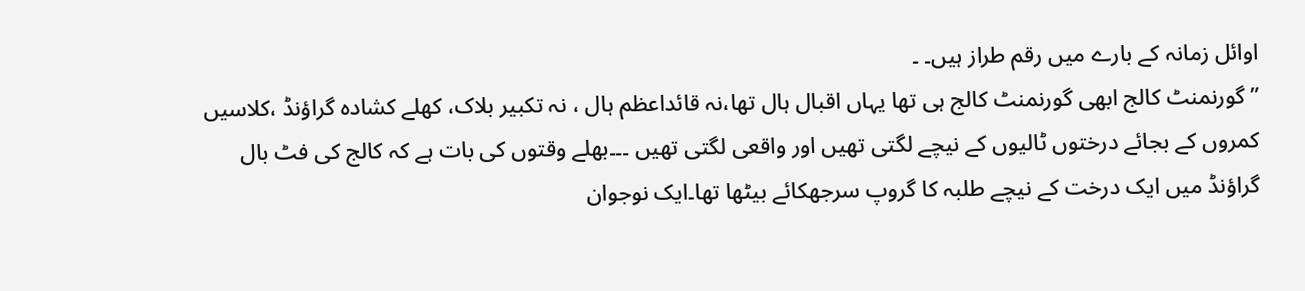اوائل زمانہ کے بارے میں رقم طراز ہیں۔ ۔
” گورنمنٹ کالج ابھی گورنمنٹ کالج ہی تھا یہاں اقبال ہال تھا،نہ قائداعظم ہال ، نہ تکبیر بلاک، کھلے کشادہ گراؤنڈ ،کلاسیں کمروں کے بجائے درختوں ٹالیوں کے نیچے لگتی تھیں اور واقعی لگتی تھیں ۔۔۔بھلے وقتوں کی بات ہے کہ کالج کی فٹ بال گراؤنڈ میں ایک درخت کے نیچے طلبہ کا گروپ سرجھکائے بیٹھا تھا۔ایک نوجوان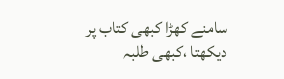سامنے کھڑا کبھی کتاب پر دیکھتا ،کبھی طلبہ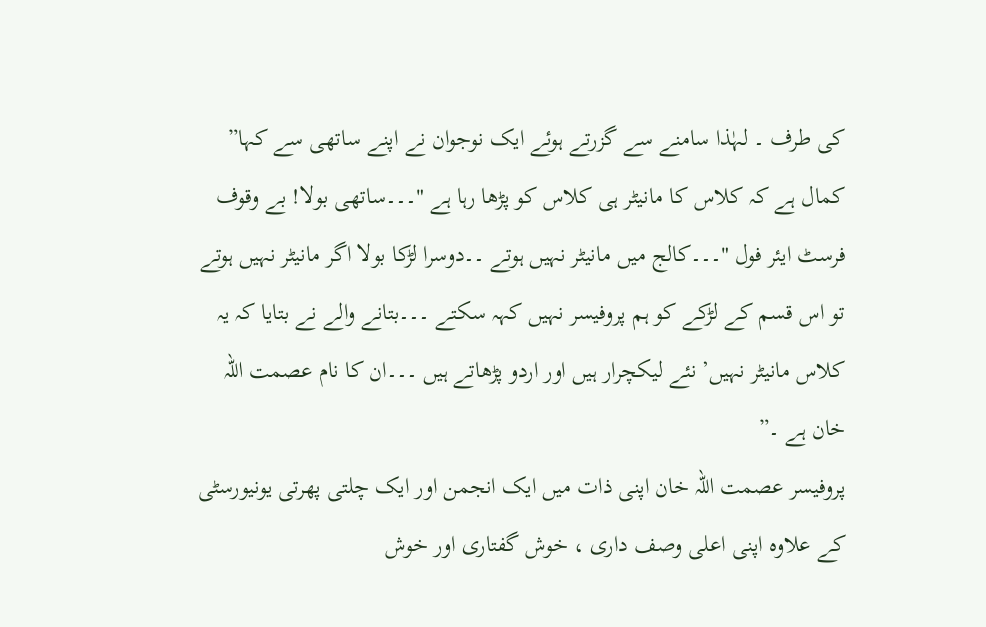کی طرف ۔ لہٰذا سامنے سے گزرتے ہوئے ایک نوجوان نے اپنے ساتھی سے کہا” کمال ہے کہ کلاس کا مانیٹر ہی کلاس کو پڑھا رہا ہے "۔۔۔ساتھی بولا! بے وقوف فرسٹ ایئر فول "۔۔۔کالج میں مانیٹر نہیں ہوتے ۔۔دوسرا لڑکا بولا اگر مانیٹر نہیں ہوتے تو اس قسم کے لڑکے کو ہم پروفیسر نہیں کہہ سکتے ۔۔۔بتانے والے نے بتایا کہ یہ کلاس مانیٹر نہیں’ نئے لیکچرار ہیں اور اردو پڑھاتے ہیں ۔۔۔ان کا نام عصمت اللہ خان ہے ۔”
پروفیسر عصمت اللہ خان اپنی ذات میں ایک انجمن اور ایک چلتی پھرتی یونیورسٹی کے علاوہ اپنی اعلی وصف داری ، خوش گفتاری اور خوش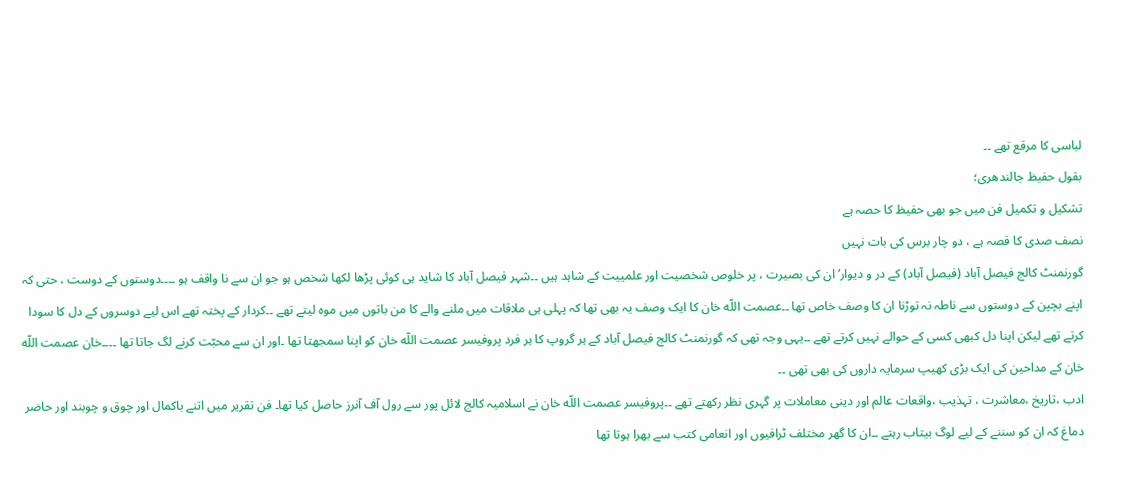لباسی کا مرقع تھے ۔۔
بقول حفیظ جالندھری؛
تشکیل و تکمیل فن میں جو بھی حفیظ کا حصہ ہے
نصف صدی کا قصہ ہے ، دو چار برس کی بات نہیں
گورنمنٹ کالج فیصل آباد (فیصل آباد) کے در و دیوار’ ان کی بصیرت ، پر خلوص شخصیت اور علمییت کے شاہد ہیں ۔۔شہر فیصل آباد کا شاید ہی کوئی پڑھا لکھا شخص ہو جو ان سے نا واقف ہو ۔۔۔۔دوستوں کے دوست ، حتی کہ اپنے بچپن کے دوستوں سے ناطہ نہ توڑنا ان کا وصف خاص تھا ۔۔عصمت اللّه خان کا ایک وصف یہ بھی تھا کہ پہلی ہی ملاقات میں ملنے والے کا من باتوں میں موہ لیتے تھے ۔۔کردار کے پختہ تھے اس لیے دوسروں کے دل کا سودا کرتے تھے لیکن اپنا دل کبھی کسی کے حوالے نہیں کرتے تھے ۔۔یہی وجہ تھی کہ گورنمنٹ کالج فیصل آباد کے ہر گروپ کا ہر فرد پروفیسر عصمت اللّه خان کو اپنا سمجھتا تھا ۔اور ان سے محبّت کرنے لگ جاتا تھا ۔۔۔۔خان عصمت اللّه خان کے مداحین کی ایک بڑی کھیپ سرمایہ داروں کی بھی تھی ۔۔
ادب ،تاریخ ،معاشرت ، تہذیب ،واقعات عالم اور دینی معاملات پر گہری نظر رکھتے تھے ۔۔پروفیسر عصمت اللّه خان نے اسلامیہ کالج لائل پور سے رول آف آنرز حاصل کیا تھا۔ فن تقریر میں اتنے باکمال اور چوق و چوبند اور حاضر دماغ کہ ان کو سننے کے لیے لوگ بیتاب رہتے ۔۔ان کا گھر مختلف ٹرافیوں اور انعامی کتب سے بھرا ہوتا تھا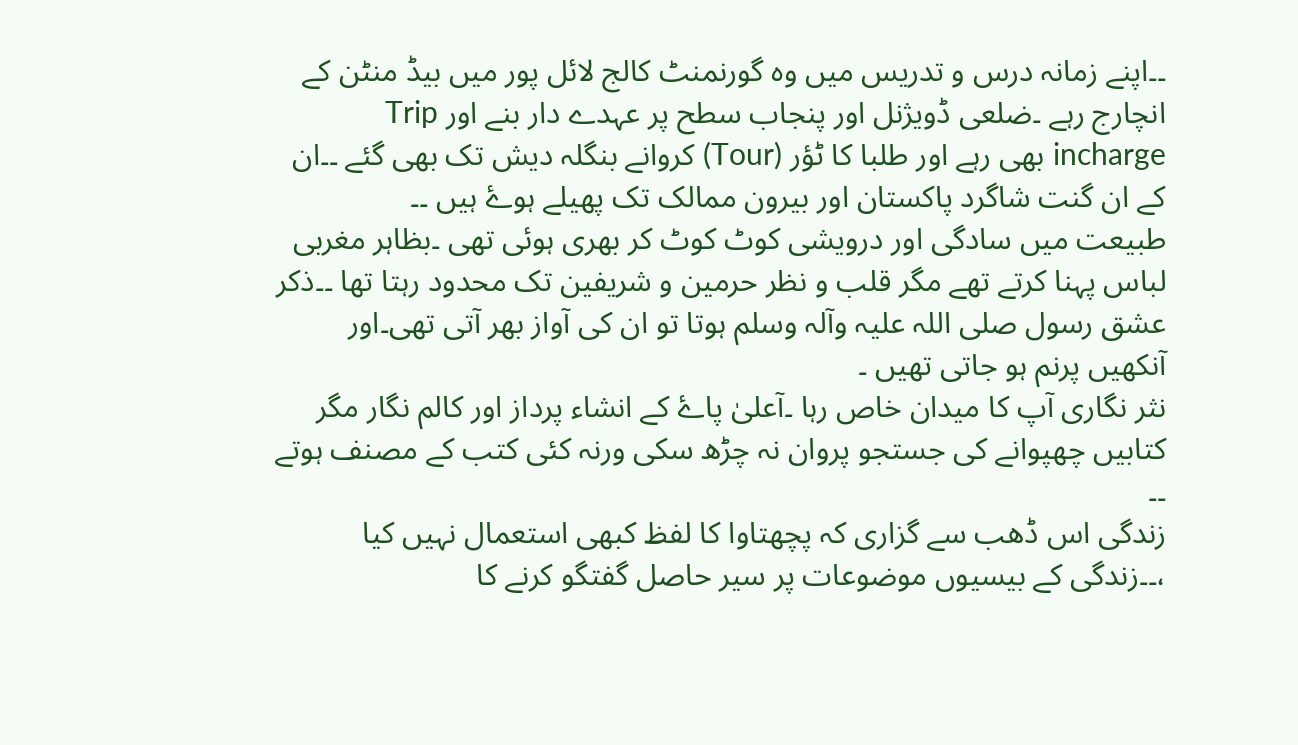۔۔اپنے زمانہ درس و تدریس میں وہ گورنمنٹ کالج لائل پور میں بیڈ منٹن کے انچارج رہے ۔ضلعی ڈویژنل اور پنجاب سطح پر عہدے دار بنے اور Trip incharge بھی رہے اور طلبا کا ٹؤر (Tour) کروانے بنگلہ دیش تک بھی گئے ۔۔ان کے ان گنت شاگرد پاکستان اور بیرون ممالک تک پھیلے ہوۓ ہیں ۔۔
طبیعت میں سادگی اور درویشی کوٹ کوٹ کر بھری ہوئی تھی ۔بظاہر مغربی لباس پہنا کرتے تھے مگر قلب و نظر حرمین و شریفین تک محدود رہتا تھا ۔۔ذکر عشق رسول صلی اللہ علیہ وآلہ وسلم ہوتا تو ان کی آواز بھر آتی تھی۔اور آنکھیں پرنم ہو جاتی تھیں ۔
نثر نگاری آپ کا میدان خاص رہا ۔آعلیٰ پاۓ کے انشاء پرداز اور کالم نگار مگر کتابیں چھپوانے کی جستجو پروان نہ چڑھ سکی ورنہ کئی کتب کے مصنف ہوتے ۔۔
زندگی اس ڈھب سے گزاری کہ پچھتاوا کا لفظ کبھی استعمال نہیں کیا ،۔۔زندگی کے بیسیوں موضوعات پر سیر حاصل گفتگو کرنے کا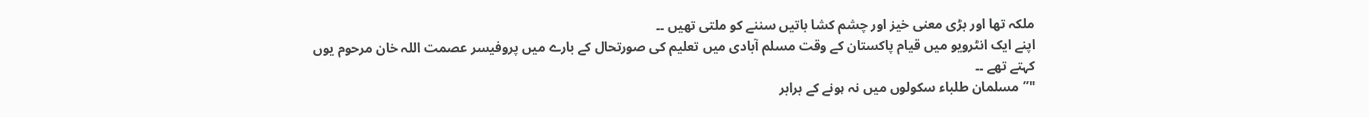ملکہ تھا اور بڑی معنی خیز اور چشم کشا باتیں سننے کو ملتی تھیں ۔۔
اپنے ایک انٹرویو میں قیام پاکستان کے وقت مسلم آبادی میں تعلیم کی صورتحال کے بارے میں پروفیسر عصمت اللہ خان مرحوم یوں کہتے تھے ۔۔
"”مسلمان طلباء سکولوں میں نہ ہونے کے برابر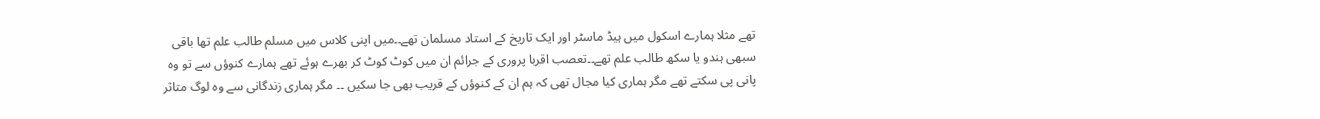تھے مثلا ہمارے اسکول میں ہیڈ ماسٹر اور ایک تاریخ کے استاد مسلمان تھے۔۔میں اپنی کلاس میں مسلم طالب علم تھا باقی سبھی ہندو یا سکھ طالب علم تھے۔۔تعصب اقربا پروری کے جرائم ان میں کوٹ کوٹ کر بھرے ہوئے تھے ہمارے کنوؤں سے تو وہ پانی پی سکتے تھے مگر ہماری کیا مجال تھی کہ ہم ان کے کنوؤں کے قریب بھی جا سکیں ۔۔ مگر ہماری زندگانی سے وہ لوگ متاثر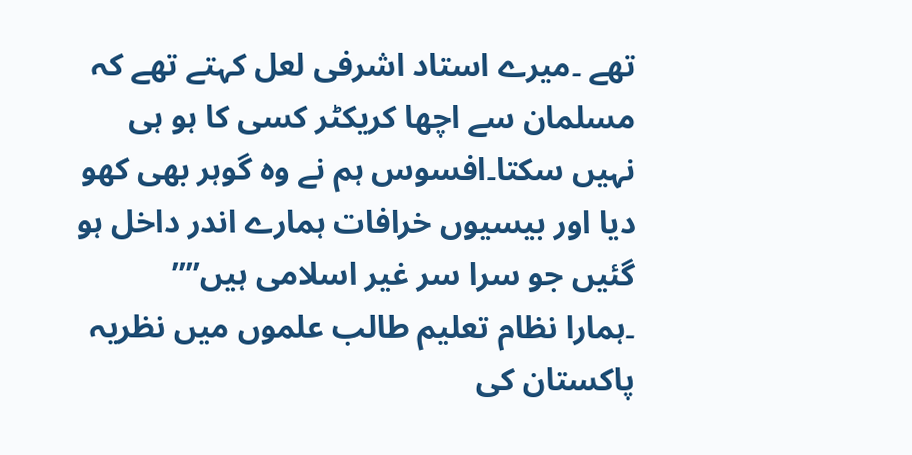تھے ۔میرے استاد اشرفی لعل کہتے تھے کہ مسلمان سے اچھا کریکٹر کسی کا ہو ہی نہیں سکتا۔افسوس ہم نے وہ گوہر بھی کھو دیا اور بیسیوں خرافات ہمارے اندر داخل ہو گئیں جو سرا سر غیر اسلامی ہیں””
۔ہمارا نظام تعلیم طالب علموں میں نظریہ پاکستان کی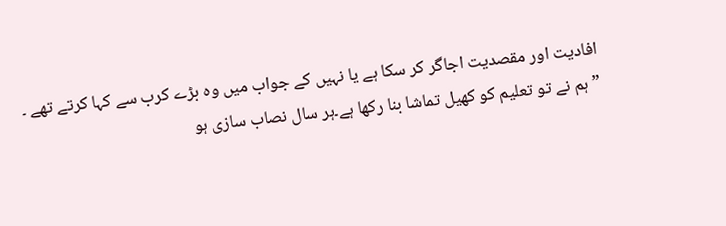افادیت اور مقصدیت اجاگر کر سکا ہے یا نہیں کے جواب میں وہ بڑے کرب سے کہا کرتے تھے ۔
” ہم نے تو تعلیم کو کھیل تماشا بنا رکھا ہے۔ہر سال نصاب سازی ہو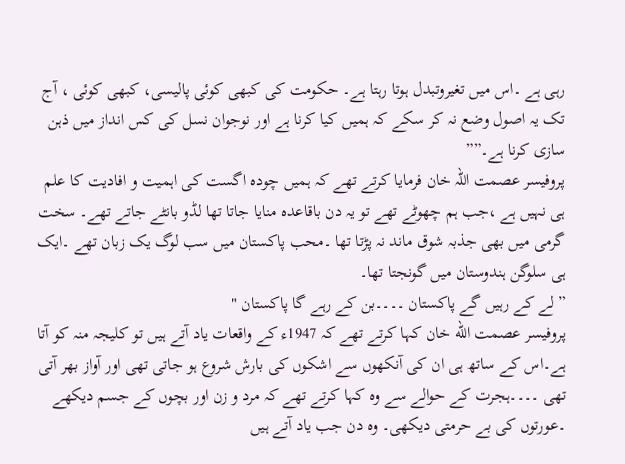رہی ہے ۔اس میں تغیروتبدل ہوتا رہتا ہے۔ حکومت کی کبھی کوئی پالیسی، کبھی کوئی ، آج تک یہ اصول وضع نہ کر سکے کہ ہمیں کیا کرنا ہے اور نوجوان نسل کی کس انداز میں ذہن سازی کرنا ہے۔””
پروفیسر عصمت اللہ خان فرمایا کرتے تھے کہ ہمیں چودہ اگست کی اہمیت و افادیت کا علم ہی نہیں ہے ،جب ہم چھوٹے تھے تو یہ دن باقاعدہ منایا جاتا تھا لڈو بانٹے جاتے تھے۔ سخت گرمی میں بھی جذبہ شوق ماند نہ پڑتا تھا ۔محب پاکستان میں سب لوگ یک زبان تھے ۔ایک ہی سلوگن ہندوستان میں گونجتا تھا۔
” لے کے رہیں گے پاکستان ۔۔۔۔بن کے رہے گا پاکستان "
پروفیسر عصمت اللّه خان کہا کرتے تھے کہ 1947ء کے واقعات یاد آتے ہیں تو کلیجہ منہ کو آتا ہے۔اس کے ساتھ ہی ان کی آنکھوں سے اشکوں کی بارش شروع ہو جاتی تھی اور آواز بھر آتی تھی ۔۔۔۔ہجرت کے حوالے سے وہ کہا کرتے تھے کہ مرد و زن اور بچوں کے جسم دیکھے ۔عورتوں کی بے حرمتی دیکھی۔ وہ دن جب یاد آتے ہیں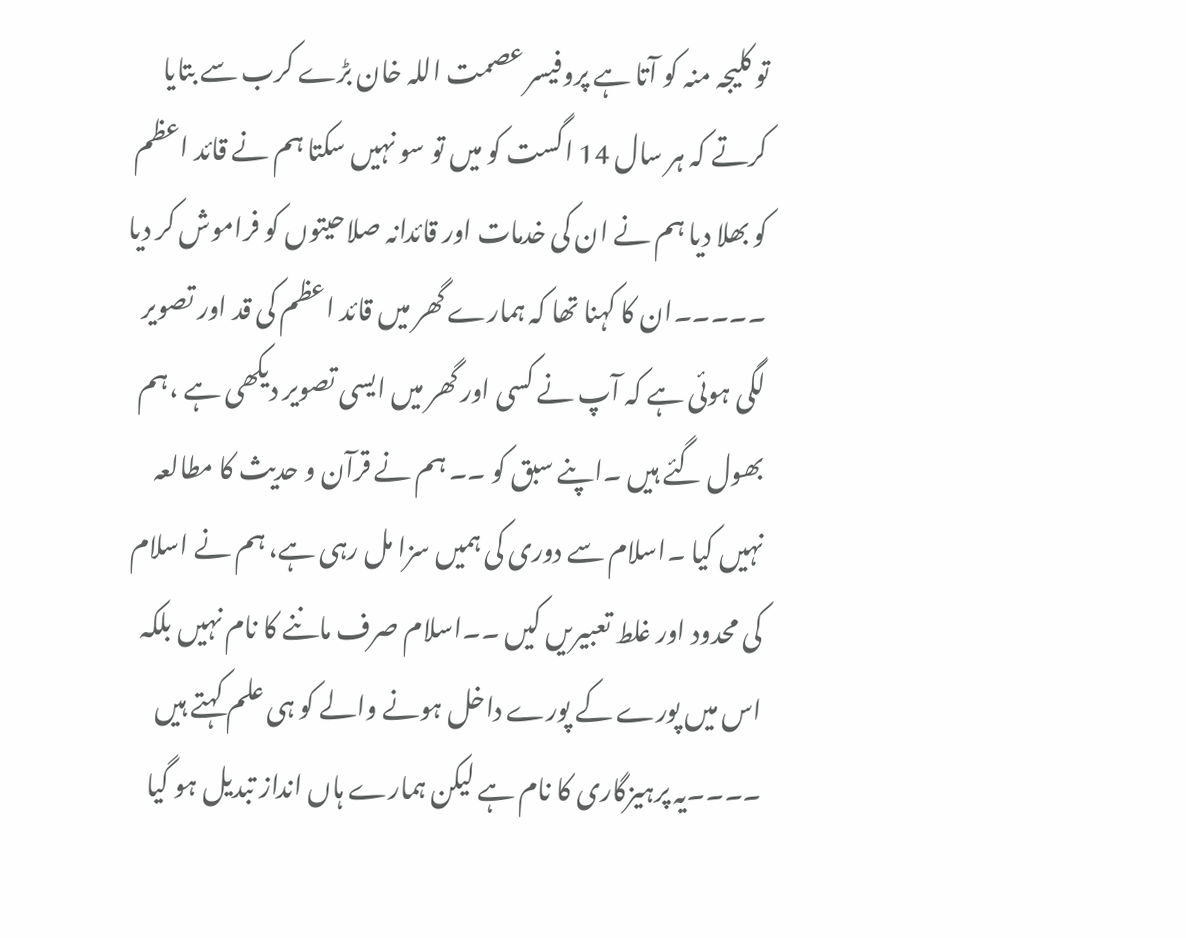تو کلیجہ منہ کو آتا ہے پروفیسر عصمت اللہ خان بڑے کرب سے بتایا کرتے کہ ہر سال 14 اگست کو میں تو سو نہیں سکتا ہم نے قائد اعظم کو بھلا دیا ہم نے ان کی خدمات اور قائدانہ صلاحیتوں کو فراموش کر دیا ۔۔۔۔۔ان کا کہنا تھا کہ ہمارے گھر میں قائد اعظم کی قد اور تصویر لگی ہوئی ہے کہ آپ نے کسی اور گھر میں ایسی تصویر دیکھی ہے ،ہم بھول گئے ہیں ۔اپنے سبق کو ۔۔ ہم نے قرآن و حدیث کا مطالعہ نہیں کیا ۔اسلام سے دوری کی ہمیں سزا مل رہی ہے، ہم نے اسلام کی محدود اور غلط تعبیریں کیں ۔۔اسلام صرف ماننے کا نام نہیں بلکہ اس میں پورے کے پورے داخل ہونے والے کو ہی علم کہتے ہیں ۔۔۔۔یہ پرہیزگاری کا نام ہے لیکن ہمارے ہاں انداز تبدیل ہو گیا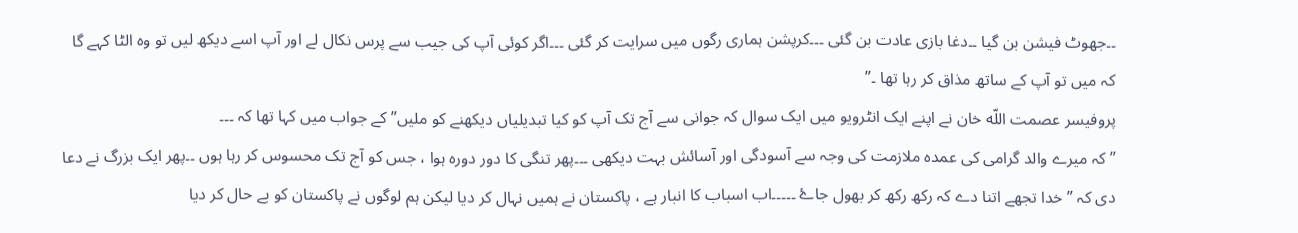۔۔جھوٹ فیشن بن گیا ۔۔دغا بازی عادت بن گئی ۔۔۔کرپشن ہماری رگوں میں سرایت کر گئی ۔۔۔اگر کوئی آپ کی جیب سے پرس نکال لے اور آپ اسے دیکھ لیں تو وہ الٹا کہے گا کہ میں تو آپ کے ساتھ مذاق کر رہا تھا ۔”
پروفیسر عصمت اللّه خان نے اپنے ایک انٹرویو میں ایک سوال کہ جوانی سے آج تک آپ کو کیا تبدیلیاں دیکھنے کو ملیں” کے جواب میں کہا تھا کہ ۔۔۔
” کہ میرے والد گرامی کی عمدہ ملازمت کی وجہ سے آسودگی اور آسائش بہت دیکھی ۔۔۔پھر تنگی کا دور دورہ ہوا ، جس کو آج تک محسوس کر رہا ہوں ۔۔پھر ایک بزرگ نے دعا دی کہ ” خدا تجھے اتنا دے کہ رکھ رکھ کر بھول جاۓ ۔۔۔۔۔اب اسباب کا انبار ہے ، پاکستان نے ہمیں نہال کر دیا لیکن ہم لوگوں نے پاکستان کو بے حال کر دیا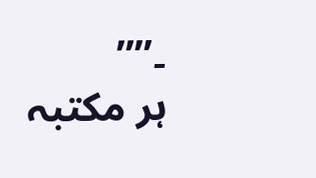۔””
ہر مکتبہ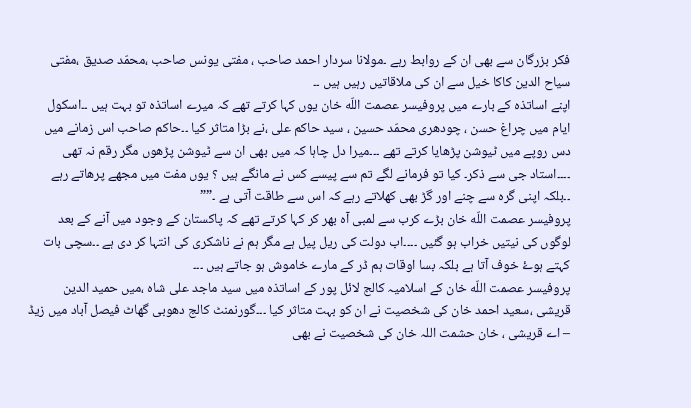فکر بزرگان سے بھی ان کے روابط رہے ۔مولانا سردار احمد صاحب ، مفتی یونس صاحب ،محمّد صدیق ،مفتی سیاح الدین کاکا خیل سے ان کی ملاقاتیں رہیں ہیں ۔۔
اپنے اساتذہ کے بارے میں پروفیسر عصمت اللّه خان یوں کہا کرتے تھے کہ میرے اساتذہ تو بہت ہیں ۔۔اسکول ایام میں چراغ حسن ، چودھری محمّد حسین ، سید حاکم علی ،نے بڑا متاثر کیا ۔۔حاکم صاحب اس زمانے میں دس روپے میں ٹیوشن پڑھایا کرتے تھے ۔۔۔میرا دل چاہا کہ میں بھی ان سے ٹیوشن پڑھوں مگر رقم نہ تھی ۔۔۔۔استاد جی سے ذکر۔ کیا تو فرمانے لگے تم سے پیسے کس نے مانگے ہیں ؟ یوں مفت میں مجھے پرھاتے رہے ۔۔بلکہ اپنی گرہ سے چنے اور گڑ بھی کھلاتے رہے کہ اس سے طاقت آتی ہے ۔””
پروفیسر عصمت اللّه خان بڑے کرب سے لمبی آہ بھر کر کہا کرتے تھے کہ پاکستان کے وجود میں آنے کے بعد لوگوں کی نیتیں خراب ہو گئیں ۔۔۔۔اب دولت کی ریل پیل ہے مگر ہم نے ناشکری کی انتہا کر دی ہے ۔۔سچی بات کہتے ہوۓ خوف آتا ہے بلکہ بسا اوقات ہم ڈر کے مارے خاموش ہو جاتے ہیں ۔۔۔
پروفیسر عصمت اللّه خان کے اسلامیہ کالج لائل پور کے اساتذہ میں سید ماجد علی شاہ ،میں حمید الدین قریشی ،سعید احمد خان کی شخصیت نے ان کو بہت متاثر کیا ۔۔۔گورنمنٹ کالج دھوبی گھاٹ فیصل آباد میں زیڈ – اے قریشی ، خان حشمت اللہ خان کی شخصیت نے بھی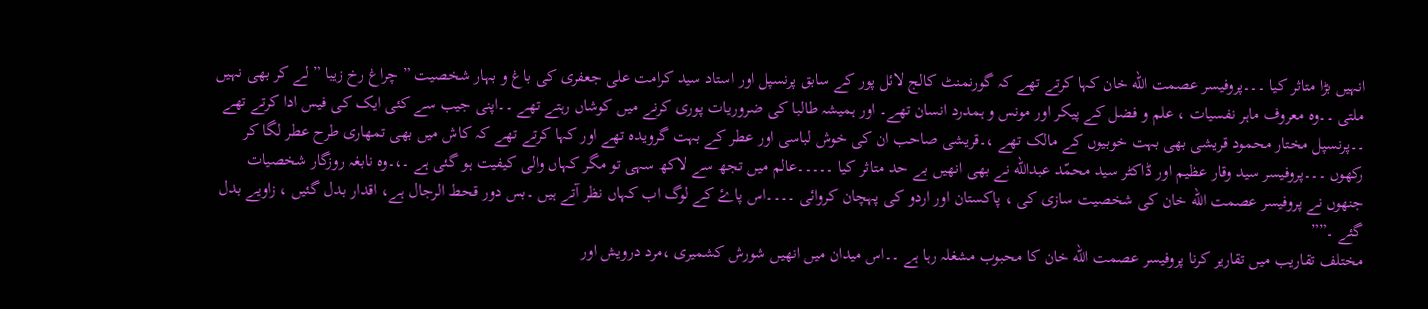انہیں بڑا متاثر کیا ۔۔۔پروفیسر عصمت اللّه خان کہا کرتے تھے کہ گورنمنٹ کالج لائل پور کے سابق پرنسپل اور استاد سید کرامت علی جعفری کی باغ و بہار شخصیت ” چراغ رخ زیبا ” لے کر بھی نہیں ملتی ۔۔وہ معروف ماہر نفسیات ، علم و فضل کے پیکر اور مونس و ہمدرد انسان تھے۔ اور ہمیشہ طالبا کی ضروریات پوری کرنے میں کوشاں رہتے تھے ۔۔اپنی جیب سے کئی ایک کی فیس ادا کرتے تھے ۔۔پرنسپل مختار محمود قریشی بھی بہت خوبیوں کے مالک تھے ،۔قریشی صاحب ان کی خوش لباسی اور عطر کے بہت گرویدہ تھے اور کہا کرتے تھے کہ کاش میں بھی تمھاری طرح عطر لگا کر رکھوں ۔۔۔پروفیسر سید وقار عظیم اور ڈاکٹر سید محمّد عبدالله نے بھی انھیں بے حد متاثر کیا ۔۔۔۔۔عالم میں تجھ سے لاکھ سہی تو مگر کہاں والی کیفیت ہو گئی ہے ۔،۔وہ نابغہ روزگار شخصیات جنھوں نے پروفیسر عصمت اللّه خان کی شخصیت سازی کی ، پاکستان اور اردو کی پہچان کروائی ۔۔۔۔اس پاۓ کے لوگ اب کہاں نظر آتے ہیں ۔بس دور قحط الرجال ہے، اقدار بدل گئیں ، زاویے بدل گئے ۔””
مختلف تقاریب میں تقاریر کرنا پروفیسر عصمت اللّه خان کا محبوب مشغلہ رہا ہے ۔۔اس میدان میں انھیں شورش کشمیری ،مرد درویش اور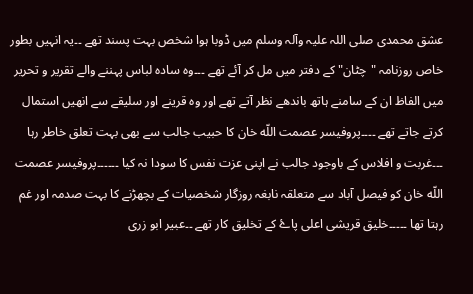عشق محمدی صلی اللہ علیہ وآلہ وسلم میں ڈوبا ہوا شخص بہت پسند تھے ۔۔یہ انہیں بطور خاص روزنامہ "چٹان" کے دفتر میں مل کر آئے تھے ۔۔۔وہ سادہ لباس پہننے والے تقریر و تحریر میں الفاظ ان کے سامنے ہاتھ باندھے نظر آتے تھے اور وہ قرینے اور سلیقے سے انھیں استمال کرتے جاتے تھے ۔۔۔۔پروفیسر عصمت اللّه خان کا حبیب جالب سے بھی بہت تعلق خاطر رہا ۔۔۔غربت و افلاس کے باوجود جالب نے اپنی عزت نفس کا سودا نہ کیا ۔۔۔۔۔۔پروفیسر عصمت اللّه خان کو فیصل آباد سے متعلقہ نابغہ روزگار شخصیات کے بچھڑنے کا بہت صدمہ اور غم رہتا تھا ۔۔۔۔۔خلیق قریشی اعلی پاۓ کے تخلیق کار تھے ۔۔عبیر ابو زری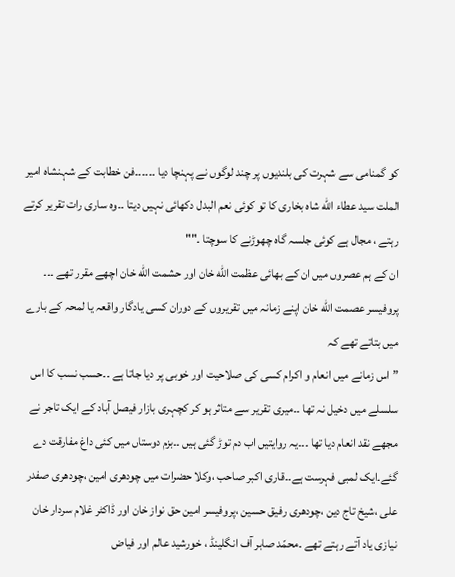کو گمنامی سے شہرت کی بلندیوں پر چند لوگوں نے پہنچا دیا ۔۔۔۔۔۔فن خطابت کے شہنشاہ امیر الملت سید عطاء اللّه شاہ بخاری کا تو کوئی نعم البدل دکھائی نہیں دیتا ۔۔وہ ساری رات تقریر کرتے رہتے ، مجال ہے کوئی جلسہ گاہ چھوڑنے کا سوچتا ۔""
ان کے ہم عصروں میں ان کے بھائی عظمت اللّه خان اور حشمت اللّه خان اچھے مقرر تھے ۔۔۔
پروفیسر عصمت اللّه خان اپنے زمانہ میں تقریروں کے دوران کسی یادگار واقعہ یا لمحہ کے بارے میں بتاتے تھے کہ
” اس زمانے میں انعام و اکرام کسی کی صلاحیت اور خوبی پر دیا جاتا ہے ۔۔حسب نسب کا اس سلسلے میں دخیل نہ تھا ۔۔میری تقریر سے متاثر ہو کر کچہری بازار فیصل آباد کے ایک تاجر نے مجھے نقد انعام دیا تھا ۔۔۔یہ روایتیں اب دم توڑ گئی ہیں ۔۔بزم دوستاں میں کئی داغ مفارقت دے گئے۔ایک لمبی فہرست ہے۔۔قاری اکبر صاحب ،وکلا حضرات میں چودھری امین ،چودھری صفدر علی ،شیخ تاج دین ،چودھری رفیق حسین ،پروفیسر امین حق نواز خان اور ڈاکٹر غلام سردار خان نیازی یاد آتے رہتے تھے ۔محمّد صابر آف انگلینڈ ، خورشید عالم اور فیاض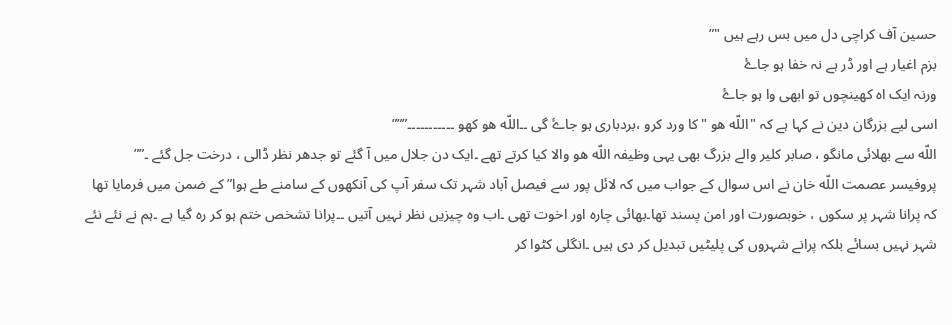حسین آف کراچی دل میں بس رہے ہیں "”
بزم اغیار ہے اور ڈر ہے نہ خفا ہو جاۓ
ورنہ ایک اہ کھینچوں تو ابھی وا ہو جاۓ
اسی لیے بزرگان دین نے کہا ہے کہ "اللّه ھو "کا ورد کرو ،بردباری ہو جاۓ گی ۔۔اللّه ھو کھو ۔۔۔۔۔۔۔۔۔۔۔”””
اللّه سے بھلائی مانگو ، صابر کلیر والے بزرگ بھی یہی وظیفہ اللّه ھو والا کیا کرتے تھے ۔ایک دن جلال میں آ گئے تو جدھر نظر ڈالی ، درخت جل گئے ۔””
پروفیسر عصمت اللّه خان نے اس سوال کے جواب میں کہ لائل پور سے فیصل آباد شہر تک سفر آپ کی آنکھوں کے سامنے طے ہوا” کے ضمن میں فرمایا تھا کہ پرانا شہر پر سکوں ، خوبصورت اور امن پسند تھا۔بھائی چارہ اور اخوت تھی ۔اب وہ چیزیں نظر نہیں آتیں ۔۔پرانا تشخص ختم ہو کر رہ گیا ہے ۔ہم نے نئے نئے شہر نہیں بسائے بلکہ پرانے شہروں کی پلیٹیں تبدیل کر دی ہیں ۔انگلی کٹوا کر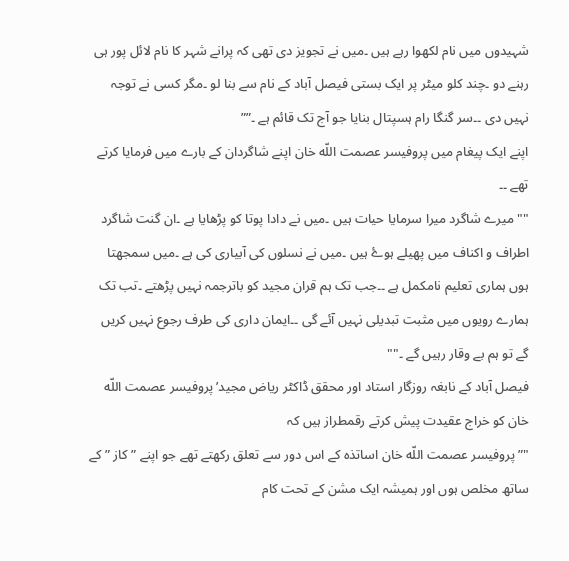شہیدوں میں نام لکھوا رہے ہیں ۔میں نے تجویز دی تھی کہ پرانے شہر کا نام لائل پور ہی رہنے دو ۔چند کلو میٹر پر ایک بستی فیصل آباد کے نام سے بنا لو ۔مگر کسی نے توجہ نہیں دی ۔۔سر گنگا رام ہسپتال بنایا جو آج تک قائم ہے ۔””
اپنے ایک پیغام میں پروفیسر عصمت اللّه خان اپنے شاگردان کے بارے میں فرمایا کرتے تھے ۔۔
"" میرے شاگرد میرا سرمایا حیات ہیں ۔میں نے دادا پوتا کو پڑھایا ہے ۔ان گنت شاگرد اطراف و اکناف میں پھیلے ہوۓ ہیں ۔میں نے نسلوں کی آبیاری کی ہے ۔میں سمجھتا ہوں ہماری تعلیم نامکمل ہے ۔۔جب تک ہم قران مجید کو باترجمہ نہیں پڑھتے ۔تب تک ہمارے رویوں میں مثبت تبدیلی نہیں آئے گی ۔۔ایمان داری کی طرف رجوع نہیں کریں گے تو ہم بے وقار رہیں گے ۔""
فیصل آباد کے نابغہ روزگار استاد اور محقق ڈاکٹر ریاض مجید’ پروفیسر عصمت اللّه خان کو خراج عقیدت پیش کرتے رقمطراز ہیں کہ
"” پروفیسر عصمت اللّه خان اساتذہ کے اس دور سے تعلق رکھتے تھے جو اپنے ” کاز ” کے ساتھ مخلص ہوں اور ہمیشہ ایک مشن کے تحت کام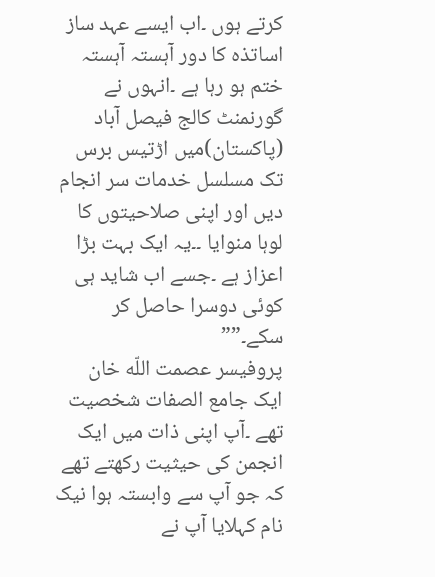کرتے ہوں ۔اب ایسے عہد ساز اساتذہ کا دور آہستہ آہستہ ختم ہو رہا ہے ۔انہوں نے گورنمنٹ کالج فیصل آباد (پاکستان)میں اڑتیس برس تک مسلسل خدمات سر انجام دیں اور اپنی صلاحیتوں کا لوہا منوایا ۔۔یہ ایک بہت بڑا اعزاز ہے ۔جسے اب شاید ہی کوئی دوسرا حاصل کر سکے۔””
پروفیسر عصمت اللّه خان ایک جامع الصفات شخصیت تھے ۔آپ اپنی ذات میں ایک انجمن کی حیثیت رکھتے تھے کہ جو آپ سے وابستہ ہوا نیک نام کہلایا آپ نے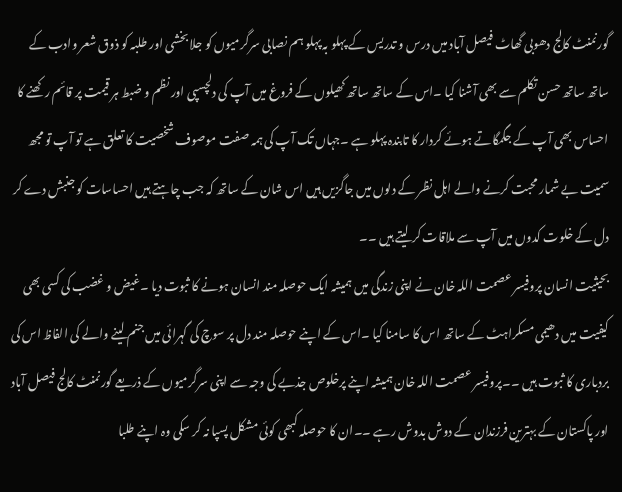گورنمنٹ کالج دھوبی گھاٹ فیصل آباد میں درس و تدریس کے پہلو بہ پہلو ہم نصابی سرگرمیوں کو جلا بخشی اور طلبہ کو ذوق شعر وادب کے ساتھ ساتھ حسن تکلم سے بھی آشنا کیا ۔اس کے ساتھ ساتھ کھیلوں کے فروغ میں آپ کی دلچسپی اور نظم و ضبط ہر قیمت پر قائم رکھنے کا احساس بھی آپ کے جگمگاتے ہوئے کردار کا تابندہ پہلو ہے ۔جہاں تک آپ کی ہمہ صفت موصوف شخصیت کا تعلق ہے تو آپ تو مجھ سمیت بے شمار محبت کرنے والے اہل نظر کے دلوں میں جاگزیں ہیں اس شان کے ساتھ کہ جب چاہتے ہیں احساسات کو جنبش دے کر دل کے خلوت کدوں میں آپ سے ملاقات کر لیتے ہیں ۔۔
بحیثیت انسان پروفیسر عصمت اللہ خان نے اپنی زندگی میں ہمیشہ ایک حوصلہ مند انسان ہونے کا ثبوت دیا ۔غیض و غضب کی کسی بھی کیفیت میں دھیمی مسکراہٹ کے ساتھ اس کا سامنا کیا ۔اس کے اپنے حوصلہ مند دل پر سوچ کی گہرائی میں جنم لینے والے کی الفاظ اس کی بردباری کا ثبوت ہیں ۔۔پروفیسر عصمت اللہ خان ہمیشہ اپنے پرخلوص جذبے کی وجہ سے اپنی سرگرمیوں کے ذریعے گورنمنٹ کالج فیصل آباد اور پاکستان کے بہترین فرزندان کے دوش بدوش رہے ۔۔ان کا حوصلہ کبھی کوئی مشکل پسپا نہ کر سکی وہ اپنے طلبا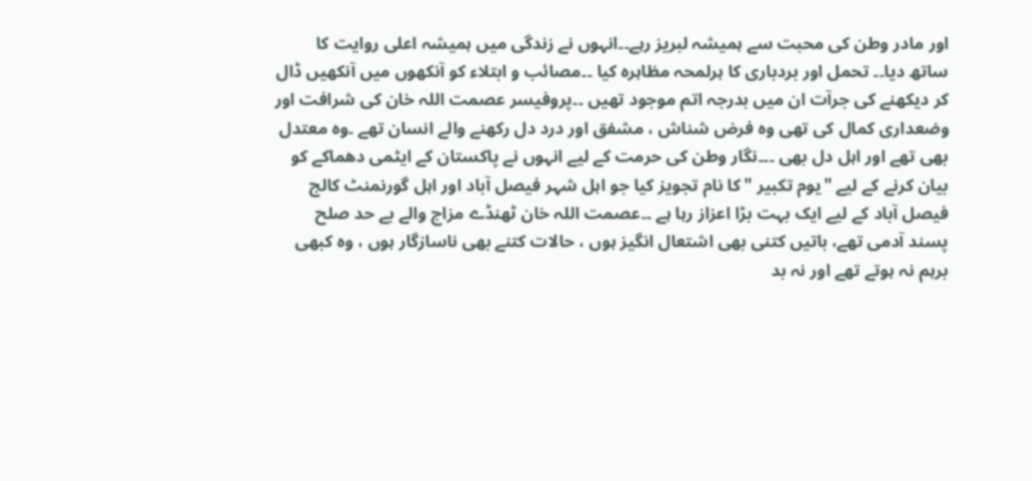اور مادر وطن کی محبت سے ہمیشہ لبریز رہے۔۔انہوں نے زندگی میں ہمیشہ اعلی روایت کا ساتھ دیا۔۔ تحمل اور بردباری کا ہرلمحہ مظاہرہ کیا ۔۔مصائب و ابتلاء کو آنکھوں میں آنکھیں ڈال کر دیکھنے کی جرآت ان میں بدرجہ اتم موجود تھیں ۔۔پروفیسر عصمت اللہ خان کی شرافت اور وضعداری کمال کی تھی وہ فرض شناش ، مشفق اور درد دل رکھنے والے انسان تھے ۔وہ معتدل بھی تھے اور اہل دل بھی ۔۔۔نگار وطن کی حرمت کے لیے انہوں نے پاکستان کے ایٹمی دھماکے کو بیان کرنے کے لیے "یوم تکبیر "کا نام تجویز کیا جو اہل شہر فیصل آباد اور اہل گورنمنٹ کالج فیصل آباد کے لیے ایک بہت بڑا اعزاز رہا ہے ۔۔عصمت اللہ خان ٹھنڈے مزاج والے بے حد صلح پسند آدمی تھے، باتیں کتنی بھی اشتعال انگیز ہوں ، حالات کتنے بھی ناسازگار ہوں ، وہ کبھی برہم نہ ہوتے تھے اور نہ بد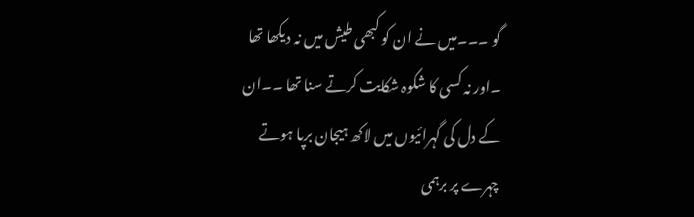گو ۔۔۔میں نے ان کو کبھی طیش میں نہ دیکھا تھا ۔اور نہ کسی کا شکوہ شکایت کرتے سنا تھا ۔۔ان کے دل کی گہرائیوں میں لاکھ ہیجان برپا ہوتے چہرے پر برہمی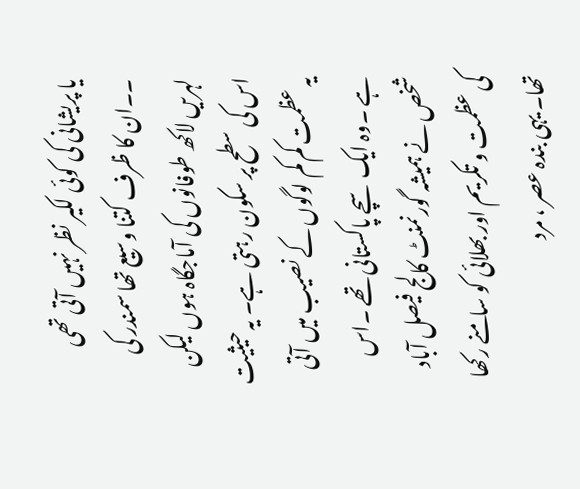یا پریشانی کی کوئی لکیر نظر نہیں آتی تھی ۔۔ان کا ظرف کتنا وسیع تھا سمندر کی لہریں لاکھ طوفانوں کی آماجگاہ ہوں لیکن اس کی سطح پر سکون رہتی ہے۔ یہ حیثیت یہ عظمت کم کم لوگوں کے نصیب میں آتی ہے ۔وہ ایک سچے پاکستانی تھے ۔اس شخص نے ہمیشہ گورنمنٹ کالج فیصل آباد کی عظمت و تکریم اور بھلائی کو سامنے رکھا تھا۔ یہی بندہ عصر ، مرد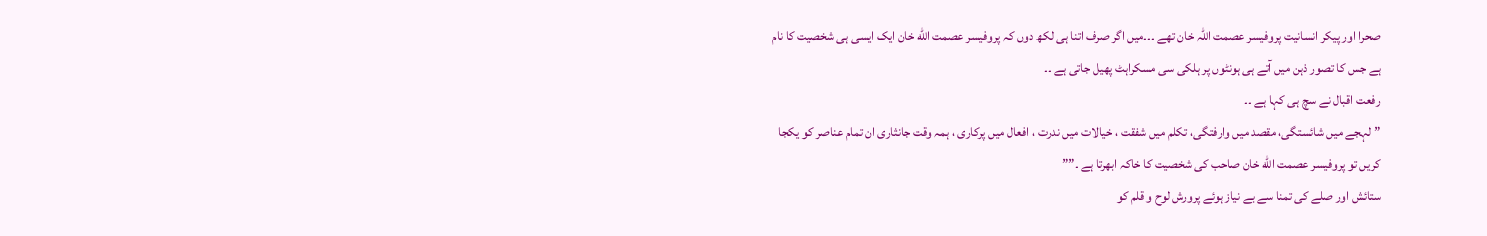صحرا اور پیکر انسانیت پروفیسر عصمت اللہ خان تھے ۔۔۔میں اگر صرف اتنا ہی لکھ دوں کہ پروفیسر عصمت اللّه خان ایک ایسی ہی شخصیت کا نام ہے جس کا تصور ذہن میں آتے ہی ہونٹوں پر ہلکی سی مسکراہٹ پھیل جاتی ہے ۔۔
رفعت اقبال نے سچ ہی کہا ہے ۔۔
” لہجے میں شائستگی، مقصد میں وارفتگی، تکلم میں شفقت ، خیالات میں ندرت ، افعال میں پرکاری ، ہمہ وقت جانثاری ان تمام عناصر کو یکجا کریں تو پروفیسر عصمت اللّه خان صاحب کی شخصیت کا خاکہ ابھرتا ہے ۔””
ستائش اور صلے کی تمنا سے بے نیاز ہوئے پرورش لوح و قلم کو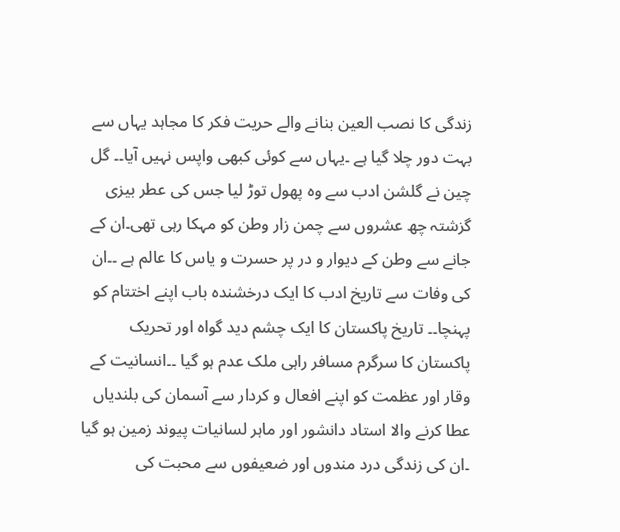زندگی کا نصب العین بنانے والے حریت فکر کا مجاہد یہاں سے بہت دور چلا گیا ہے ۔یہاں سے کوئی کبھی واپس نہیں آیا۔۔ گل چین نے گلشن ادب سے وہ پھول توڑ لیا جس کی عطر بیزی گزشتہ چھ عشروں سے چمن زار وطن کو مہکا رہی تھی۔ان کے جانے سے وطن کے دیوار و در پر حسرت و یاس کا عالم ہے ۔۔ان کی وفات سے تاریخ ادب کا ایک درخشندہ باب اپنے اختتام کو پہنچا۔۔ تاریخ پاکستان کا ایک چشم دید گواہ اور تحریک پاکستان کا سرگرم مسافر راہی ملک عدم ہو گیا ۔۔انسانیت کے وقار اور عظمت کو اپنے افعال و کردار سے آسمان کی بلندیاں عطا کرنے والا استاد دانشور اور ماہر لسانیات پیوند زمین ہو گیا ۔ان کی زندگی درد مندوں اور ضعیفوں سے محبت کی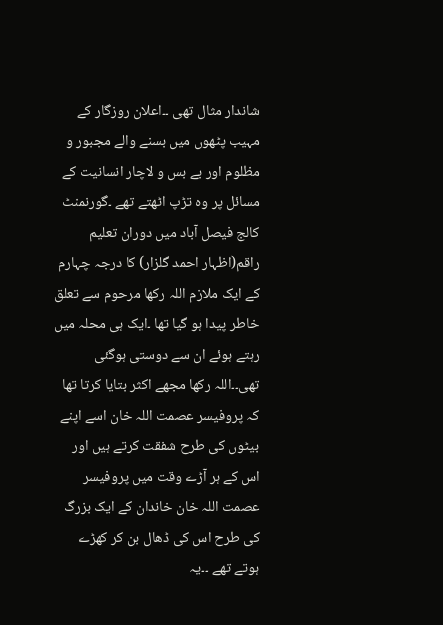شاندار مثال تھی ۔۔اعلان روزگار کے مہیب پٹھوں میں بسنے والے مجبور و مظلوم اور بے بس و لاچار انسانیت کے مسائل پر وہ تڑپ اٹھتے تھے ۔گورنمنٹ کالج فیصل آباد میں دوران تعلیم راقم(اظہار احمد گلزار) کا درجہ چہارم کے ایک ملازم اللہ رکھا مرحوم سے تعلق خاطر پیدا ہو گیا تھا ۔ایک ہی محلہ میں رہتے ہوئے ان سے دوستی ہوگئی تھی۔۔اللہ رکھا مجھے اکثر بتایا کرتا تھا کہ پروفیسر عصمت اللہ خان اسے اپنے بیٹوں کی طرح شفقت کرتے ہیں اور اس کے ہر آڑے وقت میں پروفیسر عصمت اللہ خان خاندان کے ایک بزرگ کی طرح اس کی ڈھال بن کر کھڑے ہوتے تھے ۔۔یہ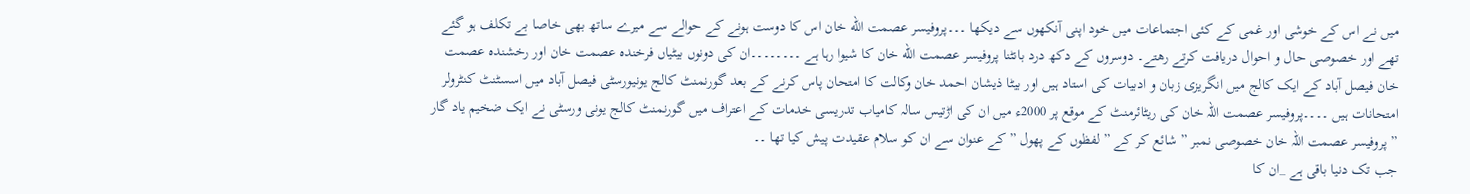میں نے اس کے خوشی اور غمی کے کئی اجتماعات میں خود اپنی آنکھوں سے دیکھا ۔۔۔پروفیسر عصمت اللّه خان اس کا دوست ہونے کے حوالے سے میرے ساتھ بھی خاصا بے تکلف ہو گئے تھے اور خصوصی حال و احوال دریافت کرتے رهتے۔ دوسروں کے دکھ درد بانٹنا پروفیسر عصمت اللّه خان کا شیوا رہا ہے ۔۔۔۔۔۔۔۔ان کی دونوں بیٹیاں فرخندہ عصمت خان اور رخشندہ عصمت خان فیصل آباد کے ایک کالج میں انگریزی زبان و ادبیات کی استاد ہیں اور بیٹا ذیشان احمد خان وکالت کا امتحان پاس کرنے کے بعد گورنمنٹ کالج یونیورسٹی فیصل آباد میں اسسٹنٹ کنٹرولر امتحانات ہیں ۔۔۔۔پروفیسر عصمت اللہ خان کی ریٹائرمنٹ کے موقع پر 2000ء میں ان کی اڑتیس سالہ کامیاب تدریسی خدمات کے اعتراف میں گورنمنٹ کالج یونی ورسٹی نے ایک ضخیم یاد گار ” پروفیسر عصمت اللہ خان خصوصی نمبر ” شائع کر کے ” لفظوں کے پھول ” کے عنوان سے ان کو سلام عقیدت پیش کیا تھا ۔۔
جب تک دنیا باقی ہے _ان کا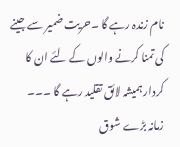نام زندہ رہے گا ۔حریت ضمیر سے جینے کی تمنا کرنے والوں کے لئے ان کا کردار ہمیشہ لائق تقلید رہے گا ۔۔۔
زمانہ بڑے شوق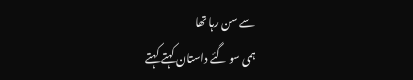سے سن رہا تھا
ہمی سو گئے داستان کہتے کہتے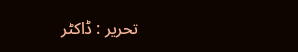تحریر : ڈاکٹر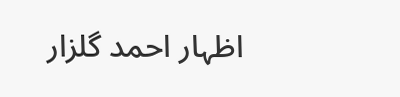اظہار احمد گلزار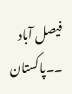فیصل آباد ۔۔پاکستان